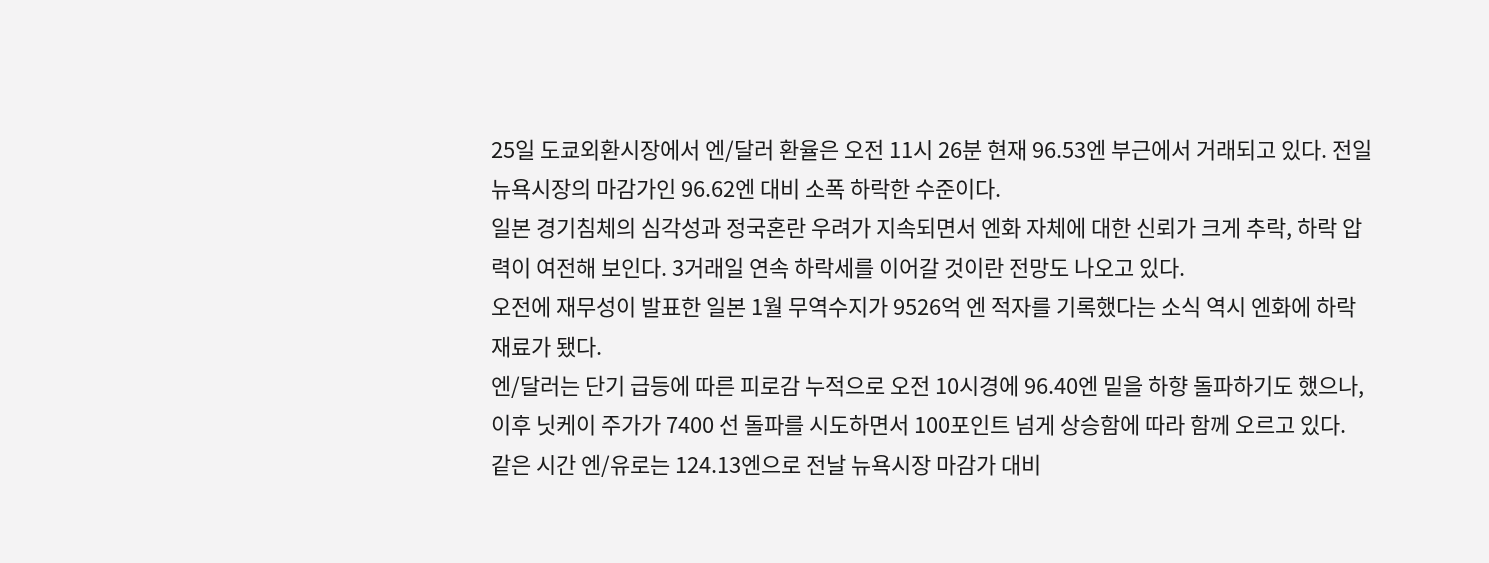25일 도쿄외환시장에서 엔/달러 환율은 오전 11시 26분 현재 96.53엔 부근에서 거래되고 있다. 전일 뉴욕시장의 마감가인 96.62엔 대비 소폭 하락한 수준이다.
일본 경기침체의 심각성과 정국혼란 우려가 지속되면서 엔화 자체에 대한 신뢰가 크게 추락, 하락 압력이 여전해 보인다. 3거래일 연속 하락세를 이어갈 것이란 전망도 나오고 있다.
오전에 재무성이 발표한 일본 1월 무역수지가 9526억 엔 적자를 기록했다는 소식 역시 엔화에 하락 재료가 됐다.
엔/달러는 단기 급등에 따른 피로감 누적으로 오전 10시경에 96.40엔 밑을 하향 돌파하기도 했으나, 이후 닛케이 주가가 7400 선 돌파를 시도하면서 100포인트 넘게 상승함에 따라 함께 오르고 있다.
같은 시간 엔/유로는 124.13엔으로 전날 뉴욕시장 마감가 대비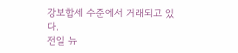강보합세 수준에서 거래되고 있다.
전일 뉴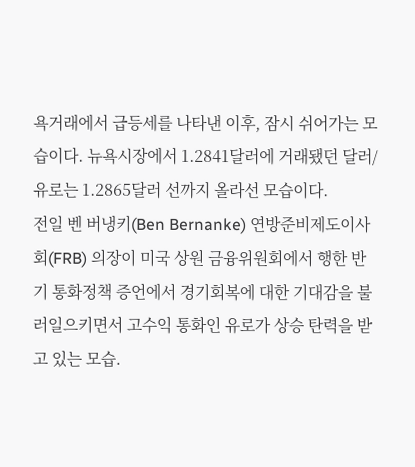욕거래에서 급등세를 나타낸 이후, 잠시 쉬어가는 모습이다. 뉴욕시장에서 1.2841달러에 거래됐던 달러/유로는 1.2865달러 선까지 올라선 모습이다.
전일 벤 버냉키(Ben Bernanke) 연방준비제도이사회(FRB) 의장이 미국 상원 금융위원회에서 행한 반기 통화정책 증언에서 경기회복에 대한 기대감을 불러일으키면서 고수익 통화인 유로가 상승 탄력을 받고 있는 모습.